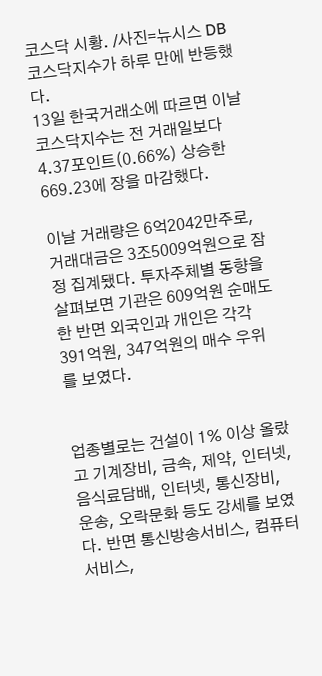코스닥 시황. /사진=뉴시스 DB
코스닥지수가 하루 만에 반등했다.
13일 한국거래소에 따르면 이날 코스닥지수는 전 거래일보다 4.37포인트(0.66%) 상승한 669.23에 장을 마감했다.

이날 거래량은 6억2042만주로, 거래대금은 3조5009억원으로 잠정 집계됐다. 투자주체별 동향을 살펴보면 기관은 609억원 순매도한 반면 외국인과 개인은 각각 391억원, 347억원의 매수 우위를 보였다.


업종별로는 건설이 1% 이상 올랐고 기계장비, 금속, 제약, 인터넷, 음식료담배, 인터넷, 통신장비, 운송, 오락문화 등도 강세를 보였다. 반면 통신방송서비스, 컴퓨터서비스,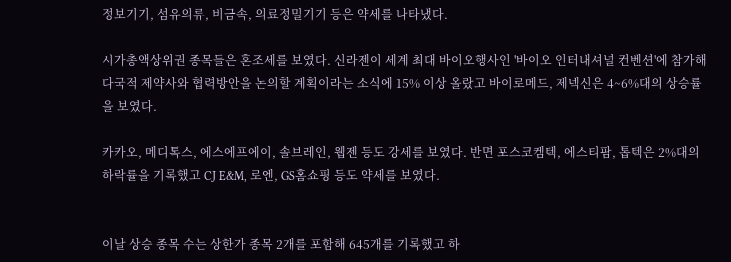정보기기, 섬유의류, 비금속, 의료정밀기기 등은 약세를 나타냈다.

시가총액상위권 종목들은 혼조세를 보였다. 신라젠이 세계 최대 바이오행사인 '바이오 인터내셔널 컨벤션'에 참가해 다국적 제약사와 협력방안을 논의할 계획이라는 소식에 15% 이상 올랐고 바이로메드, 제넥신은 4~6%대의 상승률을 보였다.

카카오, 메디톡스, 에스에프에이, 솔브레인, 웹젠 등도 강세를 보였다. 반면 포스코켐텍, 에스티팜, 톱텍은 2%대의 하락률을 기록했고 CJ E&M, 로엔, GS홈쇼핑 등도 약세를 보였다.


이날 상승 종목 수는 상한가 종목 2개를 포함해 645개를 기록했고 하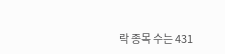락 종목 수는 431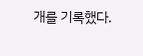개를 기록했다.